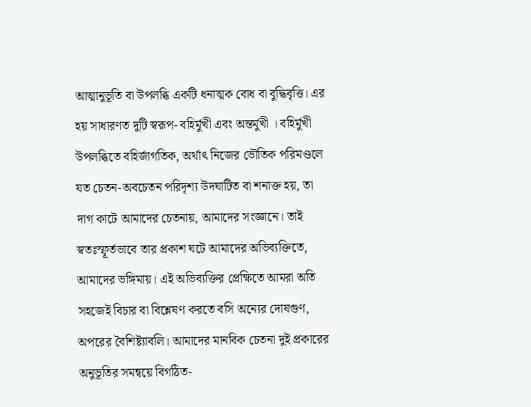আত্মানুভূতি বা উপলব্ধি একটি ধনাত্মক বোধ বা বুদ্ধিবৃত্তি। এর হয় সাধারণত দুটি স্বরূপ- বহির্মুখী এবং অন্তর্মুখী । বহির্মুখী উপলব্ধিতে বহির্জাগতিক, অর্থাৎ নিজের ভৌতিক পরিমণ্ডলে যত চেতন-অবচেতন পরিদৃশ্য উদঘাটিত বা শনাক্ত হয়, তা দাগ কাটে আমাদের চেতনায়, আমাদের সংজ্ঞানে। তাই স্বতঃস্ফূর্তভাবে তার প্রকাশ ঘটে আমাদের অভিব্যক্তিতে, আমাদের ভঙ্গিমায়। এই অভিব্যক্তির প্রেক্ষিতে আমরা অতি সহজেই বিচার বা বিশ্লেষণ করতে বসি অন্যের দোষগুণ, অপরের বৈশিষ্ট্যাবলি। আমাদের মানবিক চেতনা দুই প্রকারের অনুভূতির সমন্বয়ে বিগঠিত-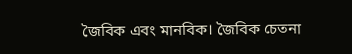জৈবিক এবং মানবিক। জৈবিক চেতনা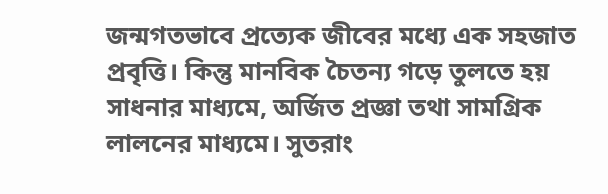জন্মগতভাবে প্রত্যেক জীবের মধ্যে এক সহজাত প্রবৃত্তি। কিন্তু মানবিক চৈতন্য গড়ে তুলতে হয় সাধনার মাধ্যমে, অর্জিত প্রজ্ঞা তথা সামগ্রিক লালনের মাধ্যমে। সুতরাং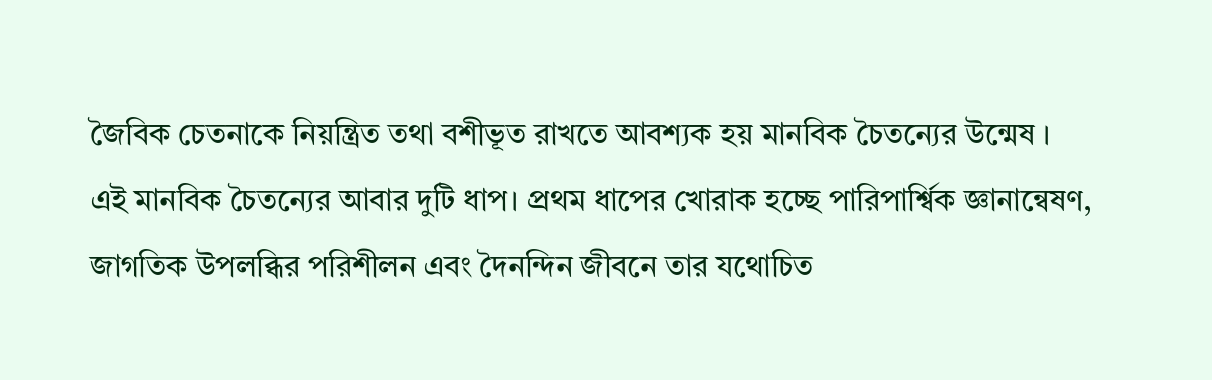জৈবিক চেতনাকে নিয়ন্ত্রিত তথা বশীভূত রাখতে আবশ্যক হয় মানবিক চৈতন্যের উন্মেষ । এই মানবিক চৈতন্যের আবার দুটি ধাপ। প্রথম ধাপের খোরাক হচ্ছে পারিপার্শ্বিক জ্ঞানান্বেষণ, জাগতিক উপলব্ধির পরিশীলন এবং দৈনন্দিন জীবনে তার যথোচিত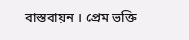বাস্তবায়ন । প্রেম ভক্তি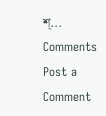শ্...
Comments
Post a Comment